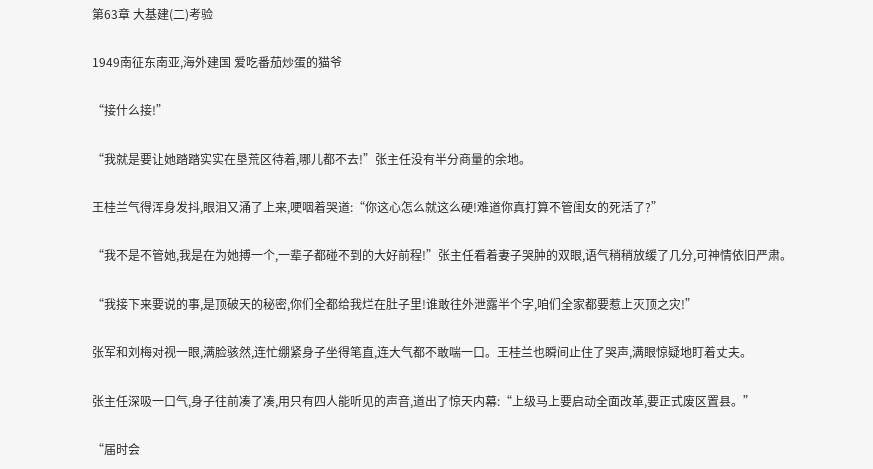第63章 大基建(二)考验

1949南征东南亚,海外建国 爱吃番茄炒蛋的猫爷

“接什么接!”

“我就是要让她踏踏实实在垦荒区待着,哪儿都不去!”张主任没有半分商量的余地。

王桂兰气得浑身发抖,眼泪又涌了上来,哽咽着哭道:“你这心怎么就这么硬!难道你真打算不管闺女的死活了?”

“我不是不管她,我是在为她搏一个,一辈子都碰不到的大好前程!”张主任看着妻子哭肿的双眼,语气稍稍放缓了几分,可神情依旧严肃。

“我接下来要说的事,是顶破天的秘密,你们全都给我烂在肚子里!谁敢往外泄露半个字,咱们全家都要惹上灭顶之灾!”

张军和刘梅对视一眼,满脸骇然,连忙绷紧身子坐得笔直,连大气都不敢喘一口。王桂兰也瞬间止住了哭声,满眼惊疑地盯着丈夫。

张主任深吸一口气,身子往前凑了凑,用只有四人能听见的声音,道出了惊天内幕:“上级马上要启动全面改革,要正式废区置县。”

“届时会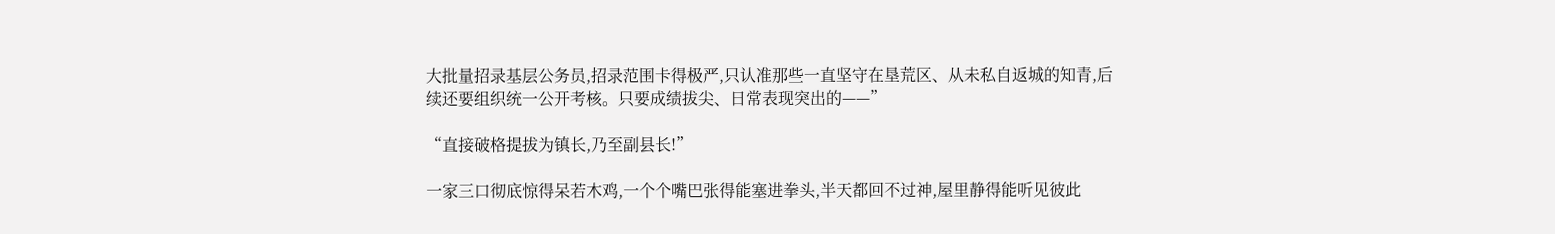大批量招录基层公务员,招录范围卡得极严,只认准那些一直坚守在垦荒区、从未私自返城的知青,后续还要组织统一公开考核。只要成绩拔尖、日常表现突出的——”

“直接破格提拔为镇长,乃至副县长!”

一家三口彻底惊得呆若木鸡,一个个嘴巴张得能塞进拳头,半天都回不过神,屋里静得能听见彼此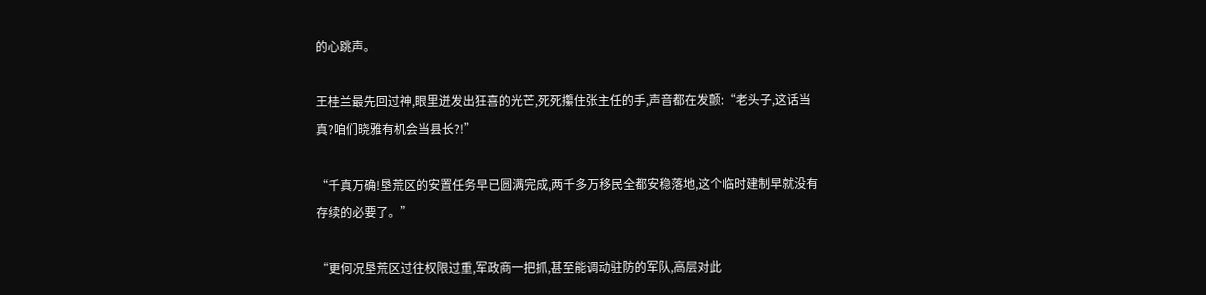的心跳声。

王桂兰最先回过神,眼里迸发出狂喜的光芒,死死攥住张主任的手,声音都在发颤:“老头子,这话当真?咱们晓雅有机会当县长?!”

“千真万确!垦荒区的安置任务早已圆满完成,两千多万移民全都安稳落地,这个临时建制早就没有存续的必要了。”

“更何况垦荒区过往权限过重,军政商一把抓,甚至能调动驻防的军队,高层对此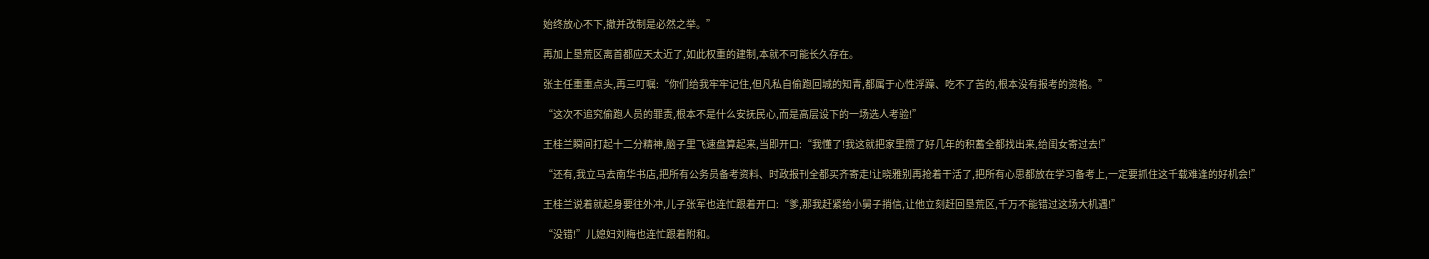始终放心不下,撤并改制是必然之举。”

再加上垦荒区离首都应天太近了,如此权重的建制,本就不可能长久存在。

张主任重重点头,再三叮嘱:“你们给我牢牢记住,但凡私自偷跑回城的知青,都属于心性浮躁、吃不了苦的,根本没有报考的资格。”

“这次不追究偷跑人员的罪责,根本不是什么安抚民心,而是高层设下的一场选人考验!”

王桂兰瞬间打起十二分精神,脑子里飞速盘算起来,当即开口:“我懂了!我这就把家里攒了好几年的积蓄全都找出来,给闺女寄过去!”

“还有,我立马去南华书店,把所有公务员备考资料、时政报刊全都买齐寄走!让晓雅别再抢着干活了,把所有心思都放在学习备考上,一定要抓住这千载难逢的好机会!”

王桂兰说着就起身要往外冲,儿子张军也连忙跟着开口:“爹,那我赶紧给小舅子捎信,让他立刻赶回垦荒区,千万不能错过这场大机遇!”

“没错!”儿媳妇刘梅也连忙跟着附和。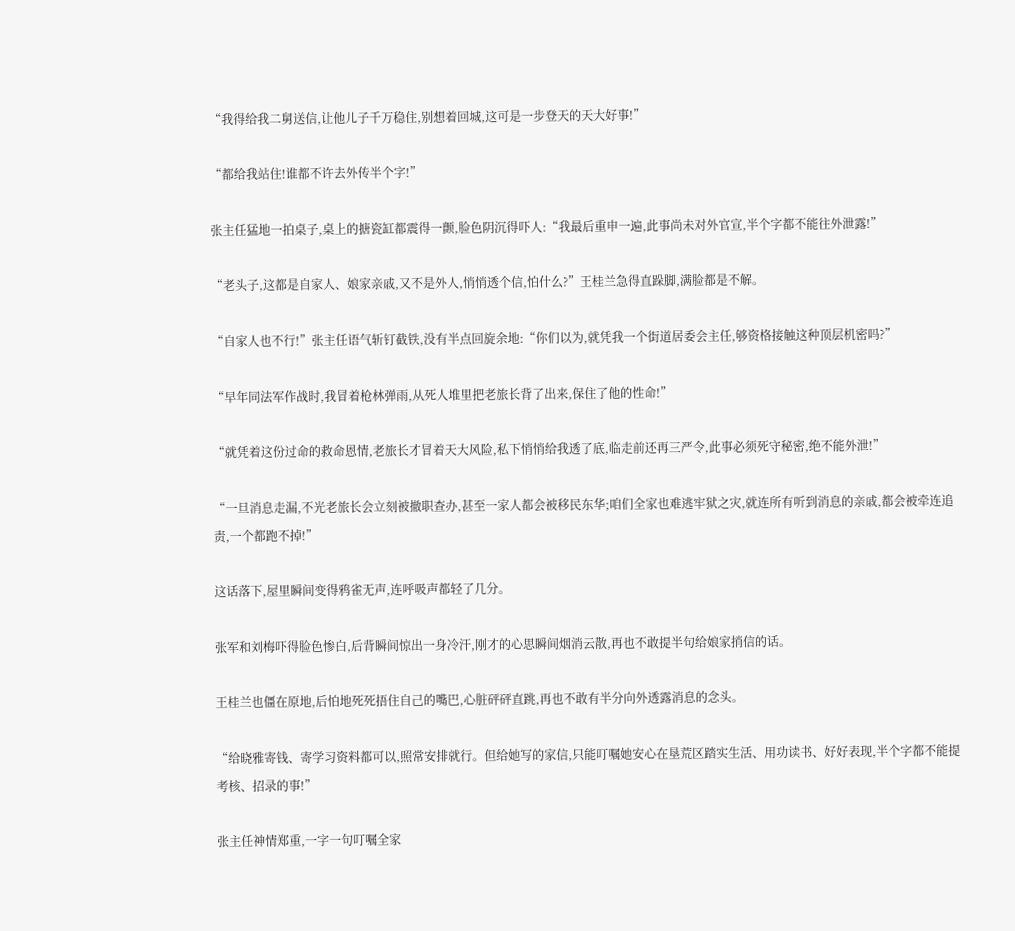“我得给我二舅送信,让他儿子千万稳住,别想着回城,这可是一步登天的天大好事!”

“都给我站住!谁都不许去外传半个字!”

张主任猛地一拍桌子,桌上的搪瓷缸都震得一颤,脸色阴沉得吓人:“我最后重申一遍,此事尚未对外官宣,半个字都不能往外泄露!”

“老头子,这都是自家人、娘家亲戚,又不是外人,悄悄透个信,怕什么?”王桂兰急得直跺脚,满脸都是不解。

“自家人也不行!”张主任语气斩钉截铁,没有半点回旋余地:“你们以为,就凭我一个街道居委会主任,够资格接触这种顶层机密吗?”

“早年同法军作战时,我冒着枪林弹雨,从死人堆里把老旅长背了出来,保住了他的性命!”

“就凭着这份过命的救命恩情,老旅长才冒着天大风险,私下悄悄给我透了底,临走前还再三严令,此事必须死守秘密,绝不能外泄!”

“一旦消息走漏,不光老旅长会立刻被撤职查办,甚至一家人都会被移民东华;咱们全家也难逃牢狱之灾,就连所有听到消息的亲戚,都会被牵连追责,一个都跑不掉!”

这话落下,屋里瞬间变得鸦雀无声,连呼吸声都轻了几分。

张军和刘梅吓得脸色惨白,后背瞬间惊出一身冷汗,刚才的心思瞬间烟消云散,再也不敢提半句给娘家捎信的话。

王桂兰也僵在原地,后怕地死死捂住自己的嘴巴,心脏砰砰直跳,再也不敢有半分向外透露消息的念头。

“给晓雅寄钱、寄学习资料都可以,照常安排就行。但给她写的家信,只能叮嘱她安心在垦荒区踏实生活、用功读书、好好表现,半个字都不能提考核、招录的事!”

张主任神情郑重,一字一句叮嘱全家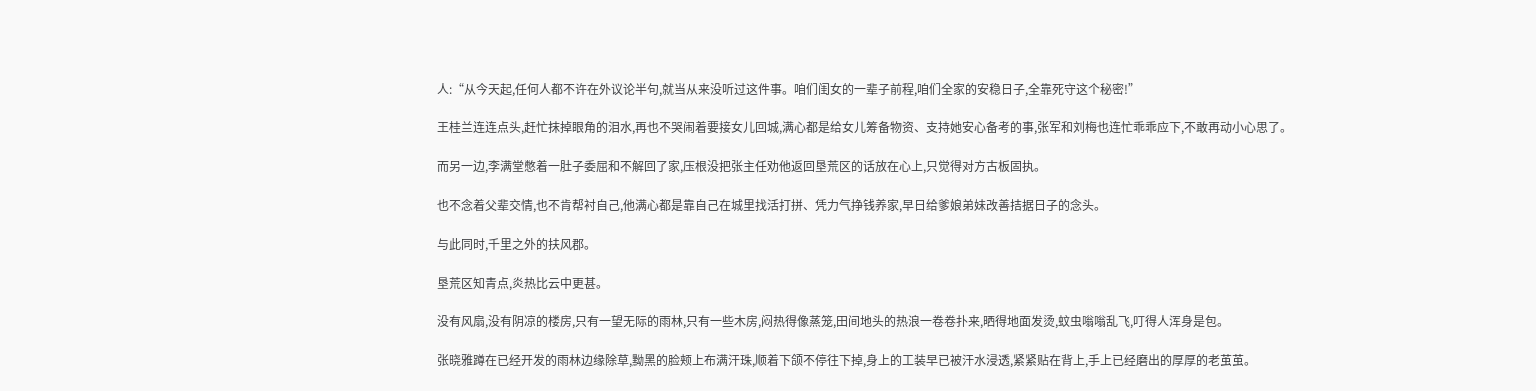人:“从今天起,任何人都不许在外议论半句,就当从来没听过这件事。咱们闺女的一辈子前程,咱们全家的安稳日子,全靠死守这个秘密!”

王桂兰连连点头,赶忙抹掉眼角的泪水,再也不哭闹着要接女儿回城,满心都是给女儿筹备物资、支持她安心备考的事,张军和刘梅也连忙乖乖应下,不敢再动小心思了。

而另一边,李满堂憋着一肚子委屈和不解回了家,压根没把张主任劝他返回垦荒区的话放在心上,只觉得对方古板固执。

也不念着父辈交情,也不肯帮衬自己,他满心都是靠自己在城里找活打拼、凭力气挣钱养家,早日给爹娘弟妹改善拮据日子的念头。

与此同时,千里之外的扶风郡。

垦荒区知青点,炎热比云中更甚。

没有风扇,没有阴凉的楼房,只有一望无际的雨林,只有一些木房,闷热得像蒸笼,田间地头的热浪一卷卷扑来,晒得地面发烫,蚊虫嗡嗡乱飞,叮得人浑身是包。

张晓雅蹲在已经开发的雨林边缘除草,黝黑的脸颊上布满汗珠,顺着下颌不停往下掉,身上的工装早已被汗水浸透,紧紧贴在背上,手上已经磨出的厚厚的老茧茧。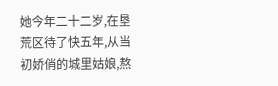她今年二十二岁,在垦荒区待了快五年,从当初娇俏的城里姑娘,熬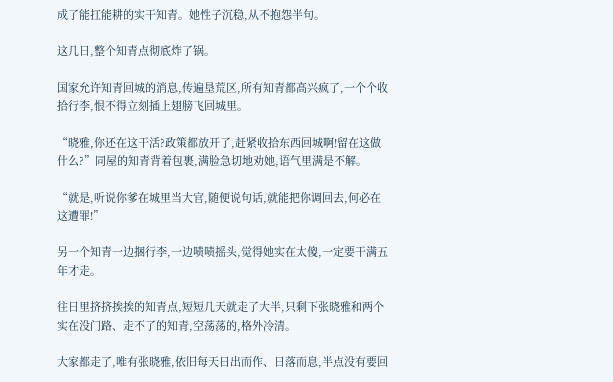成了能扛能耕的实干知青。她性子沉稳,从不抱怨半句。

这几日,整个知青点彻底炸了锅。

国家允许知青回城的消息,传遍垦荒区,所有知青都高兴疯了,一个个收拾行李,恨不得立刻插上翅膀飞回城里。

“晓雅,你还在这干活?政策都放开了,赶紧收拾东西回城啊!留在这做什么?”同屋的知青背着包裹,满脸急切地劝她,语气里满是不解。

“就是,听说你爹在城里当大官,随便说句话,就能把你调回去,何必在这遭罪!”

另一个知青一边捆行李,一边啧啧摇头,觉得她实在太傻,一定要干满五年才走。

往日里挤挤挨挨的知青点,短短几天就走了大半,只剩下张晓雅和两个实在没门路、走不了的知青,空荡荡的,格外冷清。

大家都走了,唯有张晓雅,依旧每天日出而作、日落而息,半点没有要回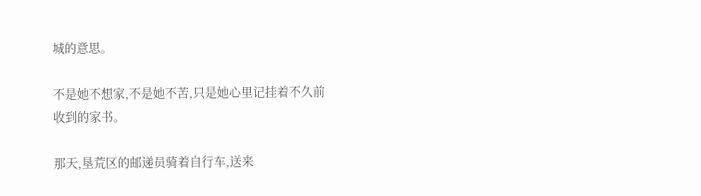城的意思。

不是她不想家,不是她不苦,只是她心里记挂着不久前收到的家书。

那天,垦荒区的邮递员骑着自行车,送来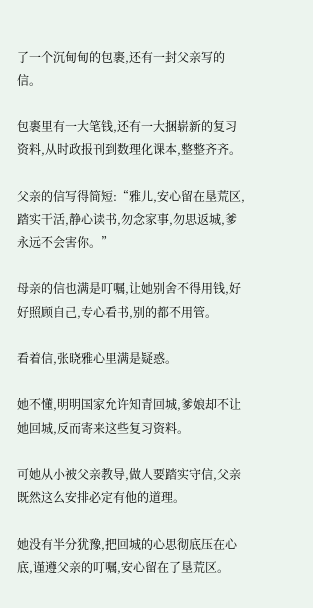了一个沉甸甸的包裹,还有一封父亲写的信。

包裹里有一大笔钱,还有一大捆崭新的复习资料,从时政报刊到数理化课本,整整齐齐。

父亲的信写得简短:“雅儿,安心留在垦荒区,踏实干活,静心读书,勿念家事,勿思返城,爹永远不会害你。”

母亲的信也满是叮嘱,让她别舍不得用钱,好好照顾自己,专心看书,别的都不用管。

看着信,张晓雅心里满是疑惑。

她不懂,明明国家允许知青回城,爹娘却不让她回城,反而寄来这些复习资料。

可她从小被父亲教导,做人要踏实守信,父亲既然这么安排必定有他的道理。

她没有半分犹豫,把回城的心思彻底压在心底,谨遵父亲的叮嘱,安心留在了垦荒区。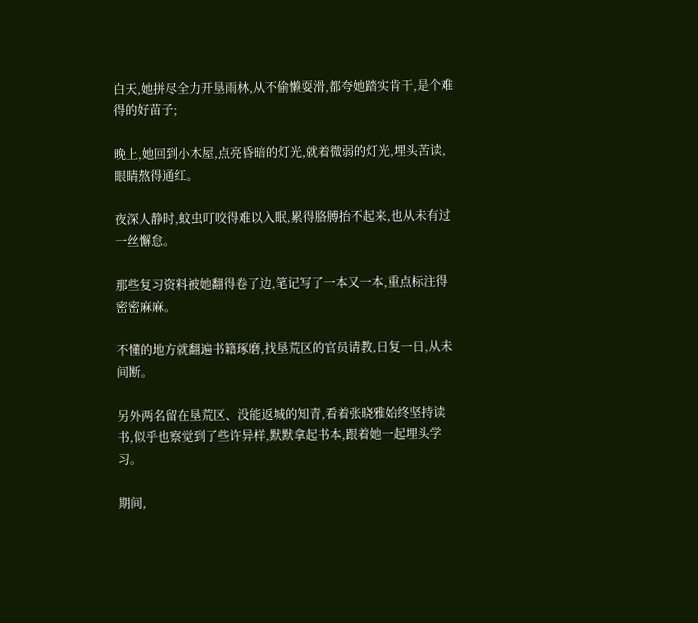白天,她拼尽全力开垦雨林,从不偷懒耍滑,都夸她踏实肯干,是个难得的好苗子;

晚上,她回到小木屋,点亮昏暗的灯光,就着微弱的灯光,埋头苦读,眼睛熬得通红。

夜深人静时,蚊虫叮咬得难以入眠,累得胳膊抬不起来,也从未有过一丝懈怠。

那些复习资料被她翻得卷了边,笔记写了一本又一本,重点标注得密密麻麻。

不懂的地方就翻遍书籍琢磨,找垦荒区的官员请教,日复一日,从未间断。

另外两名留在垦荒区、没能返城的知青,看着张晓雅始终坚持读书,似乎也察觉到了些许异样,默默拿起书本,跟着她一起埋头学习。

期间,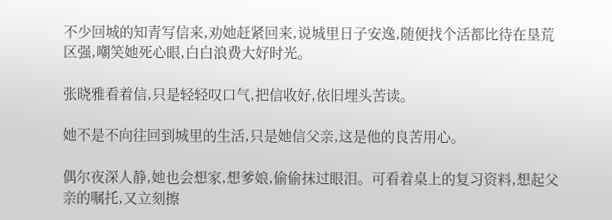不少回城的知青写信来,劝她赶紧回来,说城里日子安逸,随便找个活都比待在垦荒区强,嘲笑她死心眼,白白浪费大好时光。

张晓雅看着信,只是轻轻叹口气,把信收好,依旧埋头苦读。

她不是不向往回到城里的生活,只是她信父亲,这是他的良苦用心。

偶尔夜深人静,她也会想家,想爹娘,偷偷抹过眼泪。可看着桌上的复习资料,想起父亲的嘱托,又立刻擦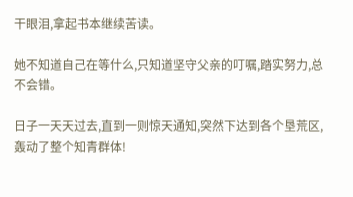干眼泪,拿起书本继续苦读。

她不知道自己在等什么,只知道坚守父亲的叮嘱,踏实努力,总不会错。

日子一天天过去,直到一则惊天通知,突然下达到各个垦荒区,轰动了整个知青群体!